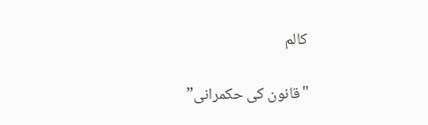کالم

"قانون کی حکمرانی”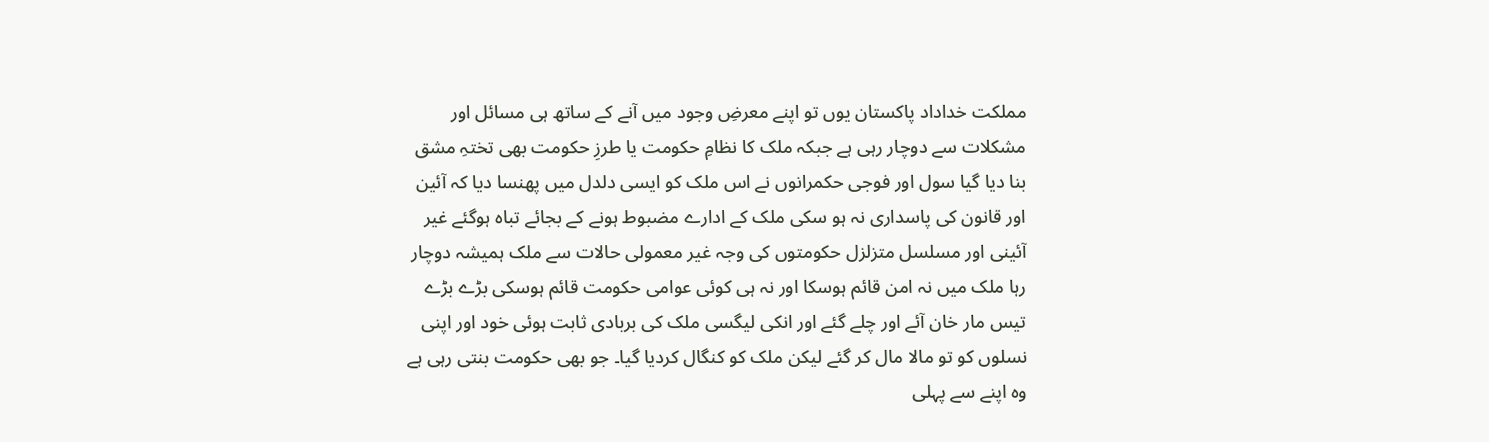مملکت خداداد پاکستان یوں تو اپنے معرضِ وجود میں آنے کے ساتھ ہی مسائل اور مشکلات سے دوچار رہی ہے جبکہ ملک کا نظامِ حکومت یا طرزِ حکومت بھی تختہِ مشق بنا دیا گیا سول اور فوجی حکمرانوں نے اس ملک کو ایسی دلدل میں پھنسا دیا کہ آئین اور قانون کی پاسداری نہ ہو سکی ملک کے ادارے مضبوط ہونے کے بجائے تباہ ہوگئے غیر آئینی اور مسلسل متزلزل حکومتوں کی وجہ غیر معمولی حالات سے ملک ہمیشہ دوچار رہا ملک میں نہ امن قائم ہوسکا اور نہ ہی کوئی عوامی حکومت قائم ہوسکی بڑے بڑے تیس مار خان آئے اور چلے گئے اور انکی لیگسی ملک کی بربادی ثابت ہوئی خود اور اپنی نسلوں کو تو مالا مال کر گئے لیکن ملک کو کنگال کردیا گیا۔ جو بھی حکومت بنتی رہی ہے وہ اپنے سے پہلی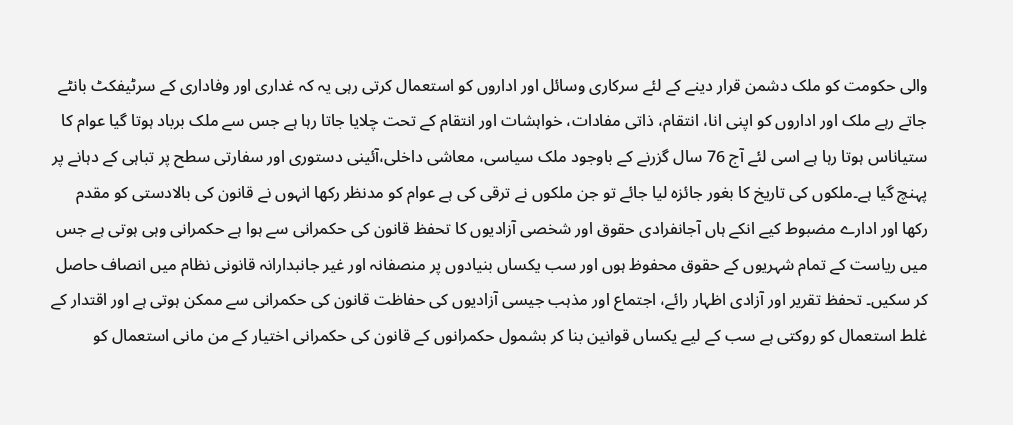والی حکومت کو ملک دشمن قرار دینے کے لئے سرکاری وسائل اور اداروں کو استعمال کرتی رہی یہ کہ غداری اور وفاداری کے سرٹیفکٹ بانٹے جاتے رہے ملک اور اداروں کو اپنی انا، انتقام، ذاتی مفادات، خواہشات اور انتقام کے تحت چلایا جاتا رہا ہے جس سے ملک برباد ہوتا گیا عوام کا ستیاناس ہوتا رہا ہے اسی لئے آج 76 سال گزرنے کے باوجود ملک سیاسی، معاشی داخلی،آئینی دستوری اور سفارتی سطح پر تباہی کے دہانے پر پہنچ گیا ہے۔ملکوں کی تاریخ کا بغور جائزہ لیا جائے تو جن ملکوں نے ترقی کی ہے عوام کو مدنظر رکھا انہوں نے قانون کی بالادستی کو مقدم رکھا اور ادارے مضبوط کیے انکے ہاں آجانفرادی حقوق اور شخصی آزادیوں کا تحفظ قانون کی حکمرانی سے ہوا ہے حکمرانی وہی ہوتی ہے جس میں ریاست کے تمام شہریوں کے حقوق محفوظ ہوں اور سب یکساں بنیادوں پر منصفانہ اور غیر جانبدارانہ قانونی نظام میں انصاف حاصل کر سکیں۔ تحفظ تقریر اور آزادی اظہار رائے، اجتماع اور مذہب جیسی آزادیوں کی حفاظت قانون کی حکمرانی سے ممکن ہوتی ہے اور اقتدار کے غلط استعمال کو روکتی ہے سب کے لیے یکساں قوانین بنا کر بشمول حکمرانوں کے قانون کی حکمرانی اختیار کے من مانی استعمال کو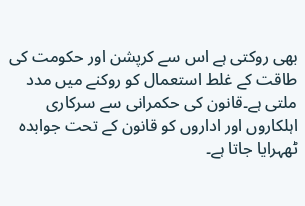بھی روکتی ہے اس سے کرپشن اور حکومت کی طاقت کے غلط استعمال کو روکنے میں مدد ملتی ہے۔قانون کی حکمرانی سے سرکاری اہلکاروں اور اداروں کو قانون کے تحت جوابدہ ٹھہرایا جاتا ہے۔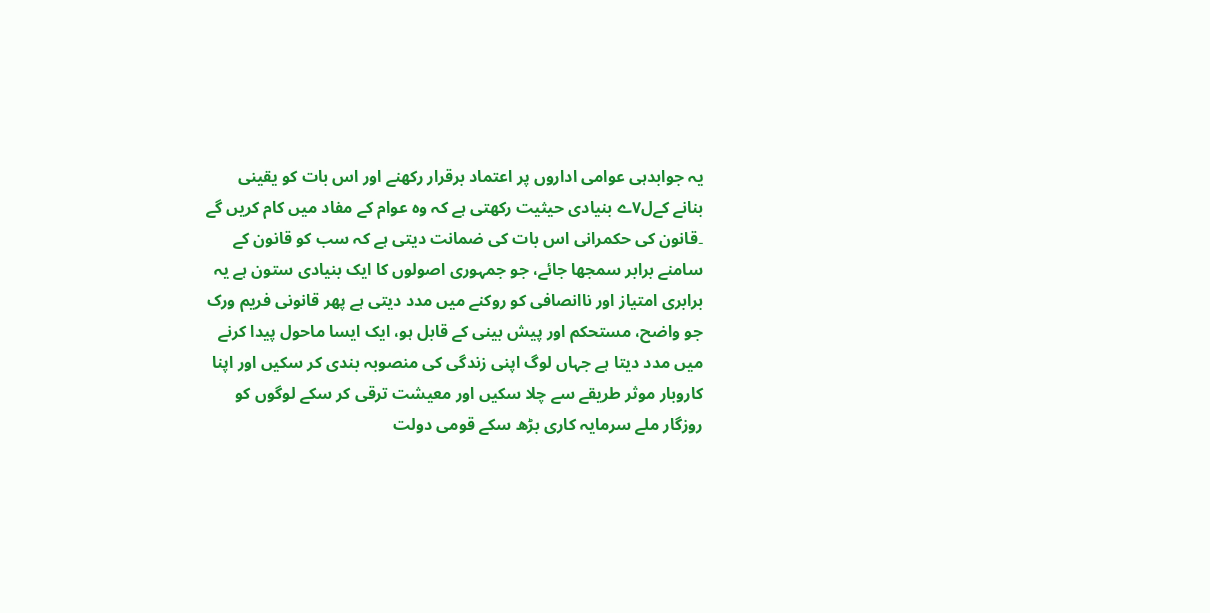یہ جوابدہی عوامی اداروں پر اعتماد برقرار رکھنے اور اس بات کو یقینی بنانے کےل۷ے بنیادی حیثیت رکھتی ہے کہ وہ عوام کے مفاد میں کام کریں گے ۔قانون کی حکمرانی اس بات کی ضمانت دیتی ہے کہ سب کو قانون کے سامنے برابر سمجھا جائے، جو جمہوری اصولوں کا ایک بنیادی ستون ہے یہ برابری امتیاز اور ناانصافی کو روکنے میں مدد دیتی ہے پھر قانونی فریم ورک جو واضح، مستحکم اور پیش بینی کے قابل ہو، ایک ایسا ماحول پیدا کرنے میں مدد دیتا ہے جہاں لوگ اپنی زندگی کی منصوبہ بندی کر سکیں اور اپنا کاروبار موثر طریقے سے چلا سکیں اور معیشت ترقی کر سکے لوگوں کو روزگار ملے سرمایہ کاری بڑھ سکے قومی دولت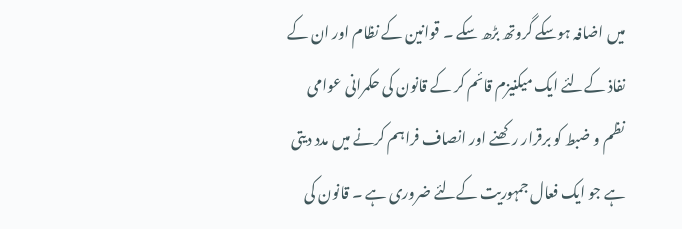میں اضافہ ہوسکے گروتھ بڑھ سکے ۔ قوانین کے نظام اور ان کے نفاذ کےلئے ایک میکنیزم قائم کر کے قانون کی حکمرانی عوامی نظم و ضبط کو برقرار رکھنے اور انصاف فراہم کرنے میں مدد دیتی ہے جو ایک فعال جمہوریت کےلئے ضروری ہے ۔ قانون کی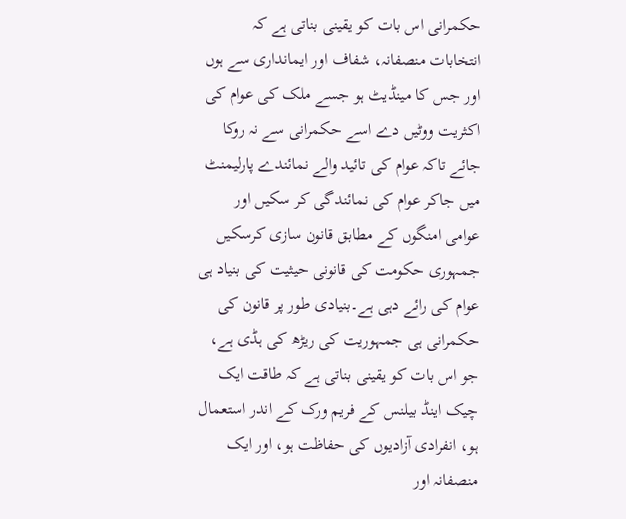حکمرانی اس بات کو یقینی بناتی ہے کہ انتخابات منصفانہ، شفاف اور ایمانداری سے ہوں اور جس کا مینڈیٹ ہو جسے ملک کی عوام کی اکثریت ووٹیں دے اسے حکمرانی سے نہ روکا جائے تاکہ عوام کی تائید والے نمائندے پارلیمنٹ میں جاکر عوام کی نمائندگی کر سکیں اور عوامی امنگوں کے مطابق قانون سازی کرسکیں جمہوری حکومت کی قانونی حیثیت کی بنیاد ہی عوام کی رائے دہی ہے۔بنیادی طور پر قانون کی حکمرانی ہی جمہوریت کی ریڑھ کی ہڈی ہے، جو اس بات کو یقینی بناتی ہے کہ طاقت ایک چیک اینڈ بیلنس کے فریم ورک کے اندر استعمال ہو، انفرادی آزادیوں کی حفاظت ہو، اور ایک منصفانہ اور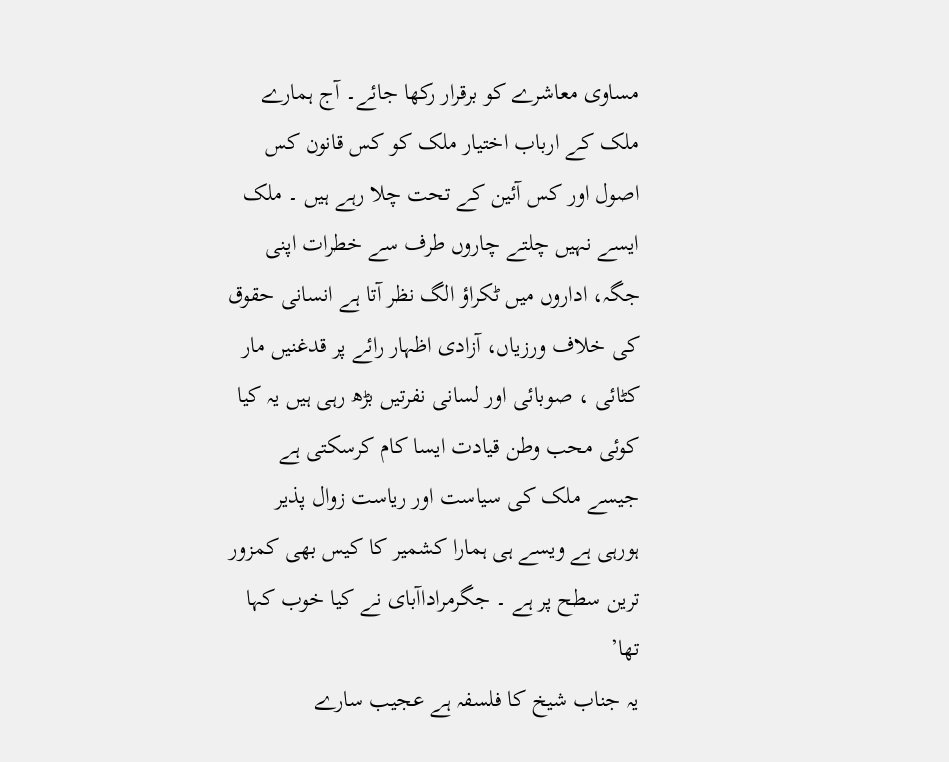مساوی معاشرے کو برقرار رکھا جائے۔ آج ہمارے ملک کے ارباب اختیار ملک کو کس قانون کس اصول اور کس آئین کے تحت چلا رہے ہیں ۔ ملک ایسے نہیں چلتے چاروں طرف سے خطرات اپنی جگہ، اداروں میں ٹکراؤ الگ نظر آتا ہے انسانی حقوق کی خلاف ورزیاں، آزادی اظہار رائے پر قدغنیں مار کٹائی ، صوبائی اور لسانی نفرتیں بڑھ رہی ہیں یہ کیا کوئی محب وطن قیادت ایسا کام کرسکتی ہے جیسے ملک کی سیاست اور ریاست زوال پذیر ہورہی ہے ویسے ہی ہمارا کشمیر کا کیس بھی کمزور ترین سطح پر ہے ۔ جگرمراداآبای نے کیا خوب کہا تھا’
یہ جناب شیخ کا فلسفہ ہے عجیب سارے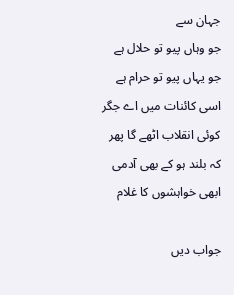جہان سے
جو وہاں پیو تو حلال ہے جو یہاں پیو تو حرام ہے
اسی کائنات میں اے جگر کوئی انقلاب اٹھے گا پھر
کہ بلند ہو کے بھی آدمی ابھی خواہشوں کا غلام

جواب دیں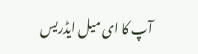آپ کا ای میل ایڈریس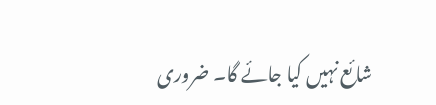شائع نہیں کیا جائے گا۔ ضروری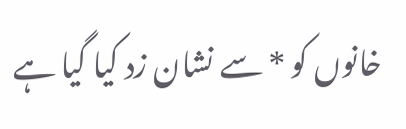خانوں کو * سے نشان زد کیا گیا ہے